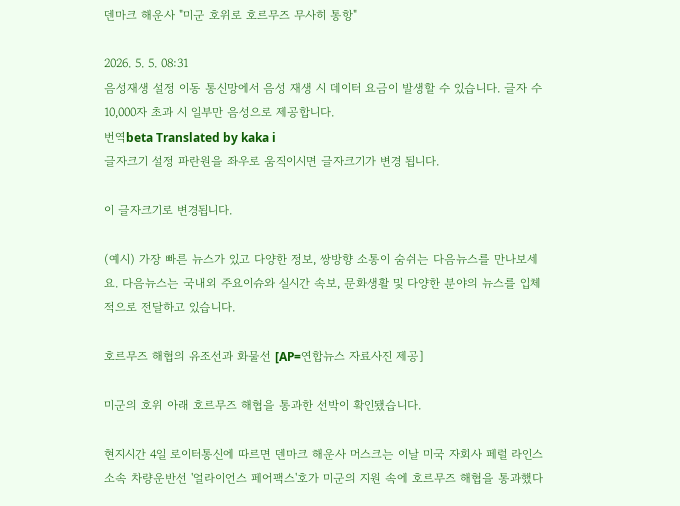덴마크 해운사 "미군 호위로 호르무즈 무사히 통항"

2026. 5. 5. 08:31
음성재생 설정 이동 통신망에서 음성 재생 시 데이터 요금이 발생할 수 있습니다. 글자 수 10,000자 초과 시 일부만 음성으로 제공합니다.
번역beta Translated by kaka i
글자크기 설정 파란원을 좌우로 움직이시면 글자크기가 변경 됩니다.

이 글자크기로 변경됩니다.

(예시) 가장 빠른 뉴스가 있고 다양한 정보, 쌍방향 소통이 숨쉬는 다음뉴스를 만나보세요. 다음뉴스는 국내외 주요이슈와 실시간 속보, 문화생활 및 다양한 분야의 뉴스를 입체적으로 전달하고 있습니다.

호르무즈 해협의 유조선과 화물선 [AP=연합뉴스 자료사진 제공]

미군의 호위 아래 호르무즈 해협을 통과한 선박이 확인됐습니다.

현지시간 4일 로이터통신에 따르면 덴마크 해운사 머스크는 이날 미국 자회사 페럴 라인스 소속 차량운반선 '얼라이언스 페어팩스'호가 미군의 지원 속에 호르무즈 해협을 통과했다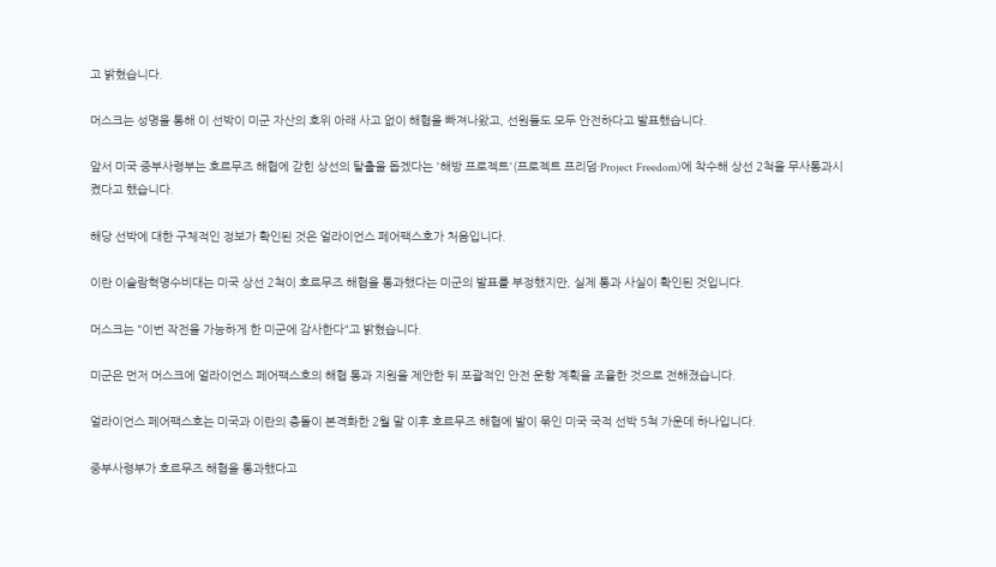고 밝혔습니다.

머스크는 성명을 통해 이 선박이 미군 자산의 호위 아래 사고 없이 해협을 빠져나왔고, 선원들도 모두 안전하다고 발표했습니다.

앞서 미국 중부사령부는 호르무즈 해협에 갇힌 상선의 탈출을 돕겠다는 '해방 프로젝트'(프로젝트 프리덤·Project Freedom)에 착수해 상선 2척을 무사통과시켰다고 했습니다.

해당 선박에 대한 구체적인 정보가 확인된 것은 얼라이언스 페어팩스호가 처음입니다.

이란 이슬람혁명수비대는 미국 상선 2척이 호르무즈 해협을 통과했다는 미군의 발표를 부정했지만, 실제 통과 사실이 확인된 것입니다.

머스크는 "이번 작전을 가능하게 한 미군에 감사한다"고 밝혔습니다.

미군은 먼저 머스크에 얼라이언스 페어팩스호의 해협 통과 지원을 제안한 뒤 포괄적인 안전 운항 계획을 조율한 것으로 전해졌습니다.

얼라이언스 페어팩스호는 미국과 이란의 충돌이 본격화한 2월 말 이후 호르무즈 해협에 발이 묶인 미국 국적 선박 5척 가운데 하나입니다.

중부사령부가 호르무즈 해협을 통과했다고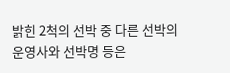밝힌 2척의 선박 중 다른 선박의 운영사와 선박명 등은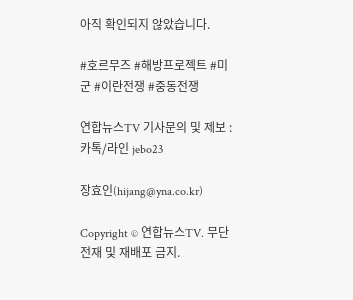아직 확인되지 않았습니다.

#호르무즈 #해방프로젝트 #미군 #이란전쟁 #중동전쟁

연합뉴스TV 기사문의 및 제보 : 카톡/라인 jebo23

장효인(hijang@yna.co.kr)

Copyright © 연합뉴스TV. 무단전재 및 재배포 금지.